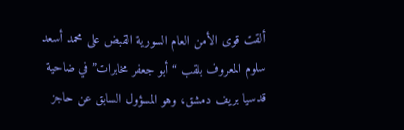ألقت قوى الأمن العام السورية القبض على محمد أسعد سلوم المعروف بلقب “أبو جعفر مخابرات” في ضاحية قدسيا بريف دمشق، وهو المسؤول السابق عن حاجز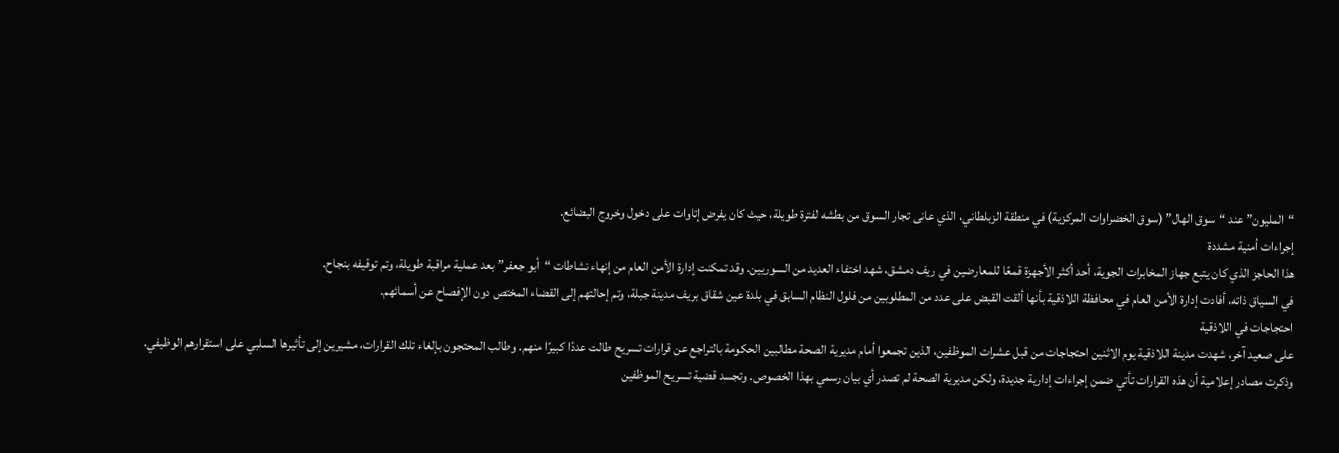“المليون” عند “سوق الهال” (سوق الخضراوات المركزية) في منطقة الزبلطاني، الذي عانى تجار السوق من بطشه لفترة طويلة، حيث كان يفرض إتاوات على دخول وخروج البضائع.
إجراءات أمنية مشددة
هذا الحاجز الذي كان يتبع جهاز المخابرات الجوية، أحد أكثر الأجهزة قمعًا للمعارضين في ريف دمشق، شهد اختفاء العديد من السوريين. وقد تمكنت إدارة الأمن العام من إنهاء نشاطات “أبو جعفر” بعد عملية مراقبة طويلة، وتم توقيفه بنجاح.
في السياق ذاته، أفادت إدارة الأمن العام في محافظة اللاذقية بأنها ألقت القبض على عدد من المطلوبين من فلول النظام السابق في بلدة عين شقاق بريف مدينة جبلة، وتم إحالتهم إلى القضاء المختص دون الإفصاح عن أسمائهم.
احتجاجات في اللاذقية
على صعيد آخر، شهدت مدينة اللاذقية يوم الاثنين احتجاجات من قبل عشرات الموظفين، الذين تجمعوا أمام مديرية الصحة مطالبين الحكومة بالتراجع عن قرارات تسريح طالت عددًا كبيرًا منهم. وطالب المحتجون بإلغاء تلك القرارات، مشيرين إلى تأثيرها السلبي على استقرارهم الوظيفي.
وذكرت مصادر إعلامية أن هذه القرارات تأتي ضمن إجراءات إدارية جديدة، ولكن مديرية الصحة لم تصدر أي بيان رسمي بهذا الخصوص. وتجسد قضية تسريح الموظفين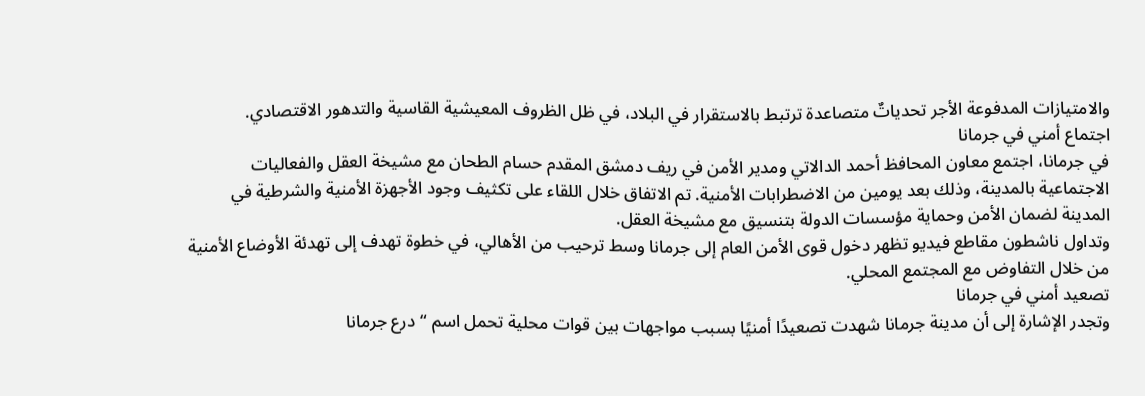والامتيازات المدفوعة الأجر تحدياتٌ متصاعدة ترتبط بالاستقرار في البلاد، في ظل الظروف المعيشية القاسية والتدهور الاقتصادي.
اجتماع أمني في جرمانا
في جرمانا، اجتمع معاون المحافظ أحمد الدالاتي ومدير الأمن في ريف دمشق المقدم حسام الطحان مع مشيخة العقل والفعاليات الاجتماعية بالمدينة، وذلك بعد يومين من الاضطرابات الأمنية. تم الاتفاق خلال اللقاء على تكثيف وجود الأجهزة الأمنية والشرطية في المدينة لضمان الأمن وحماية مؤسسات الدولة بتنسيق مع مشيخة العقل.
وتداول ناشطون مقاطع فيديو تظهر دخول قوى الأمن العام إلى جرمانا وسط ترحيب من الأهالي، في خطوة تهدف إلى تهدئة الأوضاع الأمنية من خلال التفاوض مع المجتمع المحلي.
تصعيد أمني في جرمانا
وتجدر الإشارة إلى أن مدينة جرمانا شهدت تصعيدًا أمنيًا بسبب مواجهات بين قوات محلية تحمل اسم “درع جرمانا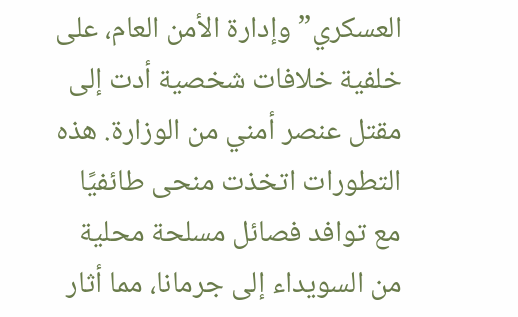العسكري” وإدارة الأمن العام، على خلفية خلافات شخصية أدت إلى مقتل عنصر أمني من الوزارة. هذه التطورات اتخذت منحى طائفيًا مع توافد فصائل مسلحة محلية من السويداء إلى جرمانا، مما أثار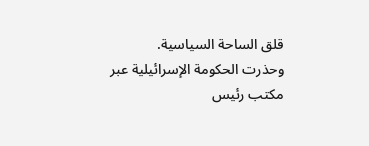قلق الساحة السياسية.
وحذرت الحكومة الإسرائيلية عبر مكتب رئيس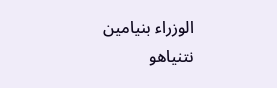الوزراء بنيامين نتنياهو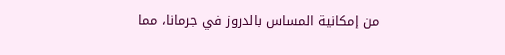من إمكانية المساس بالدروز في جرمانا، مما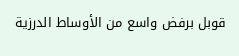قوبل برفض واسع من الأوساط الدرزية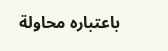باعتباره محاولة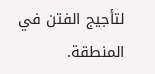لتأجيج الفتن في المنطقة.